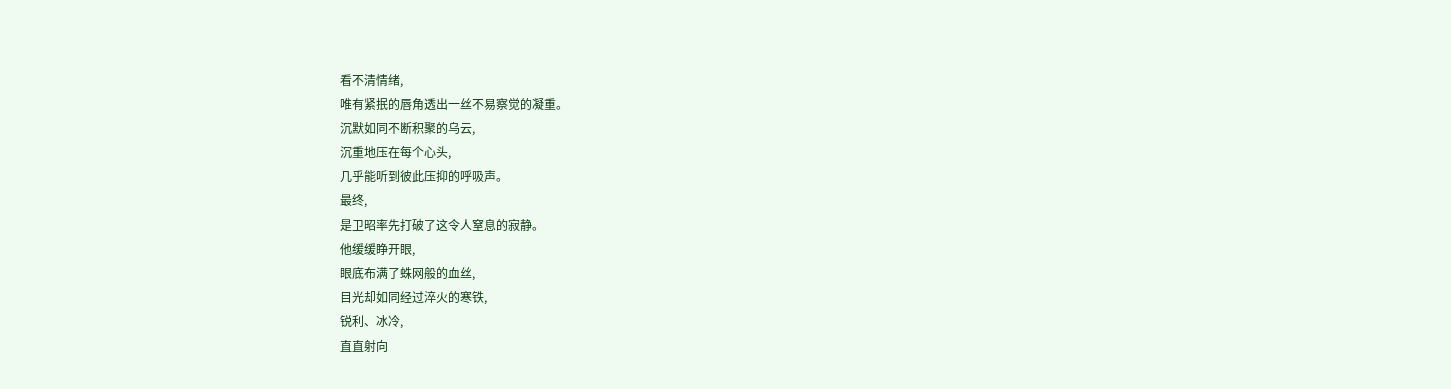看不清情绪,
唯有紧抿的唇角透出一丝不易察觉的凝重。
沉默如同不断积聚的乌云,
沉重地压在每个心头,
几乎能听到彼此压抑的呼吸声。
最终,
是卫昭率先打破了这令人窒息的寂静。
他缓缓睁开眼,
眼底布满了蛛网般的血丝,
目光却如同经过淬火的寒铁,
锐利、冰冷,
直直射向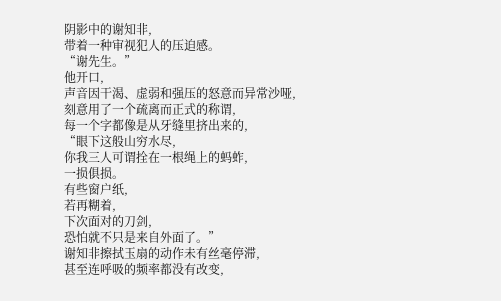阴影中的谢知非,
带着一种审视犯人的压迫感。
“谢先生。”
他开口,
声音因干渴、虚弱和强压的怒意而异常沙哑,
刻意用了一个疏离而正式的称谓,
每一个字都像是从牙缝里挤出来的,
“眼下这般山穷水尽,
你我三人可谓拴在一根绳上的蚂蚱,
一损俱损。
有些窗户纸,
若再糊着,
下次面对的刀剑,
恐怕就不只是来自外面了。”
谢知非擦拭玉扇的动作未有丝毫停滞,
甚至连呼吸的频率都没有改变,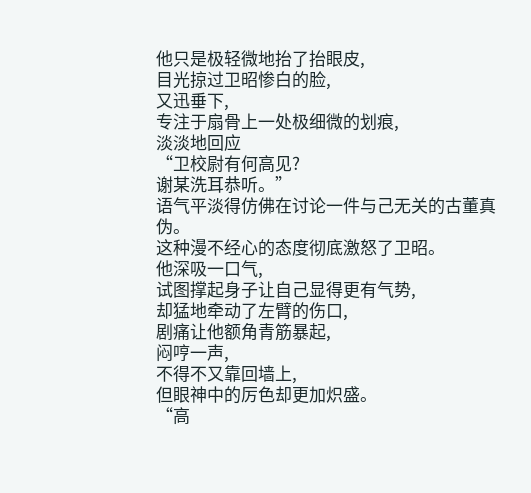他只是极轻微地抬了抬眼皮,
目光掠过卫昭惨白的脸,
又迅垂下,
专注于扇骨上一处极细微的划痕,
淡淡地回应
“卫校尉有何高见?
谢某洗耳恭听。”
语气平淡得仿佛在讨论一件与己无关的古董真伪。
这种漫不经心的态度彻底激怒了卫昭。
他深吸一口气,
试图撑起身子让自己显得更有气势,
却猛地牵动了左臂的伤口,
剧痛让他额角青筋暴起,
闷哼一声,
不得不又靠回墙上,
但眼神中的厉色却更加炽盛。
“高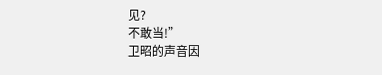见?
不敢当!”
卫昭的声音因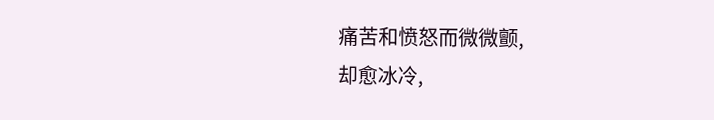痛苦和愤怒而微微颤,
却愈冰冷,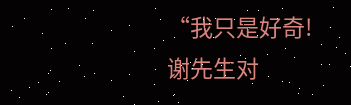“我只是好奇!
谢先生对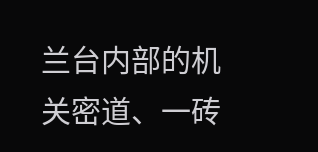兰台内部的机关密道、一砖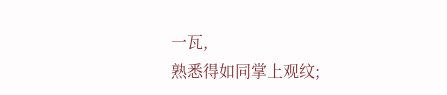一瓦,
熟悉得如同掌上观纹;